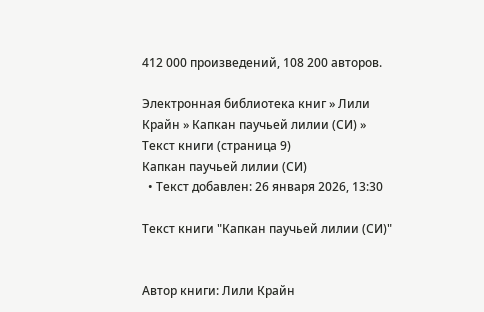412 000 произведений, 108 200 авторов.

Электронная библиотека книг » Лили Крайн » Капкан паучьей лилии (СИ) » Текст книги (страница 9)
Капкан паучьей лилии (СИ)
  • Текст добавлен: 26 января 2026, 13:30

Текст книги "Капкан паучьей лилии (СИ)"


Автор книги: Лили Крайн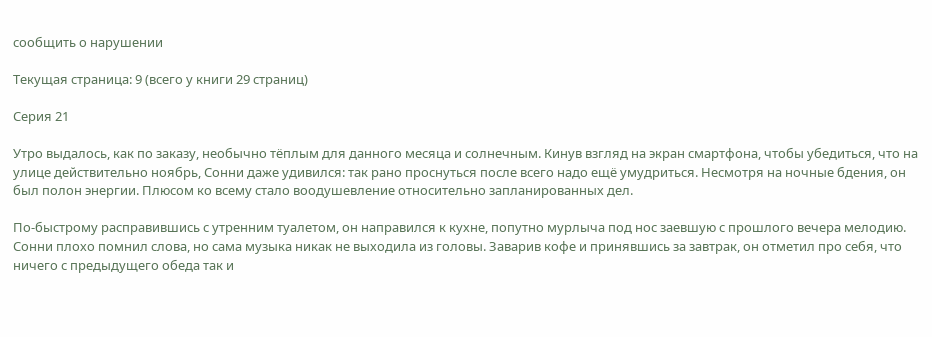сообщить о нарушении

Текущая страница: 9 (всего у книги 29 страниц)

Серия 21

Утро выдалось, как по заказу, необычно тёплым для данного месяца и солнечным. Кинув взгляд на экран смартфона, чтобы убедиться, что на улице действительно ноябрь, Сонни даже удивился: так рано проснуться после всего надо ещё умудриться. Несмотря на ночные бдения, он был полон энергии. Плюсом ко всему стало воодушевление относительно запланированных дел.

По-быстрому расправившись с утренним туалетом, он направился к кухне, попутно мурлыча под нос заевшую с прошлого вечера мелодию. Сонни плохо помнил слова, но сама музыка никак не выходила из головы. Заварив кофе и принявшись за завтрак, он отметил про себя, что ничего с предыдущего обеда так и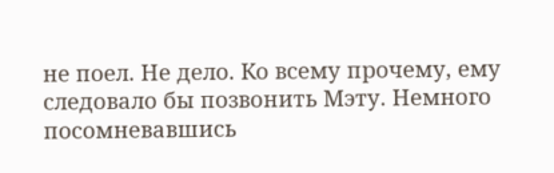не поел. Не дело. Ко всему прочему, ему следовало бы позвонить Мэту. Немного посомневавшись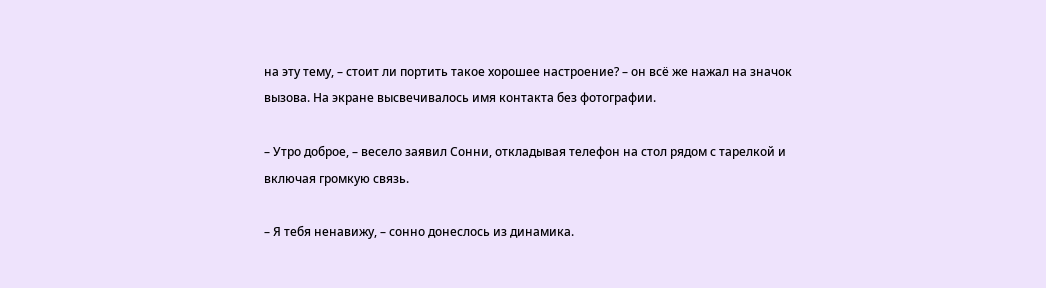на эту тему, – стоит ли портить такое хорошее настроение? – он всё же нажал на значок вызова. На экране высвечивалось имя контакта без фотографии.

– Утро доброе, – весело заявил Сонни, откладывая телефон на стол рядом с тарелкой и включая громкую связь.

– Я тебя ненавижу, – сонно донеслось из динамика.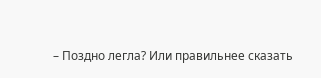– Поздно легла? Или правильнее сказать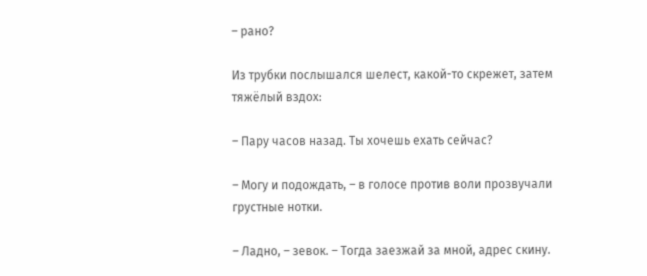– рано?

Из трубки послышался шелест, какой-то скрежет, затем тяжёлый вздох:

– Пару часов назад. Ты хочешь ехать сейчас?

– Могу и подождать, – в голосе против воли прозвучали грустные нотки.

– Ладно, – зевок. – Тогда заезжай за мной, адрес скину.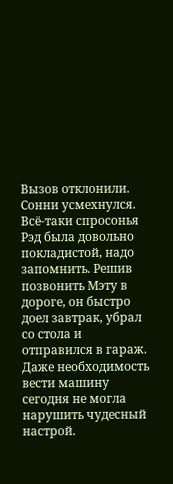Вызов отклонили. Сонни усмехнулся. Всё-таки спросонья Рэд была довольно покладистой, надо запомнить. Решив позвонить Мэту в дороге, он быстро доел завтрак, убрал со стола и отправился в гараж. Даже необходимость вести машину сегодня не могла нарушить чудесный настрой.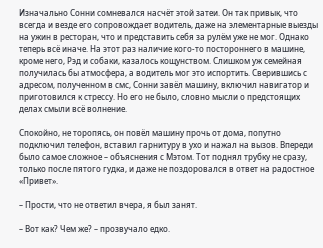Изначально Сонни сомневался насчёт этой затеи. Он так привык, что всегда и везде его сопровождает водитель, даже на элементарные выезды на ужин в ресторан, что и представить себя за рулём уже не мог. Однако теперь всё иначе. На этот раз наличие кого-то постороннего в машине, кроме него, Рэд и собаки, казалось кощунством. Слишком уж семейная получилась бы атмосфера, а водитель мог это испортить. Сверившись с адресом, полученном в смс, Сонни завёл машину, включил навигатор и приготовился к стрессу. Но его не было, словно мысли о предстоящих делах смыли всё волнение.

Спокойно, не торопясь, он повёл машину прочь от дома, попутно подключил телефон, вставил гарнитуру в ухо и нажал на вызов. Впереди было самое сложное – объяснения с Мэтом. Тот поднял трубку не сразу, только после пятого гудка, и даже не поздоровался в ответ на радостное «Привет».

– Прости, что не ответил вчера, я был занят.

– Вот как? Чем же? – прозвучало едко.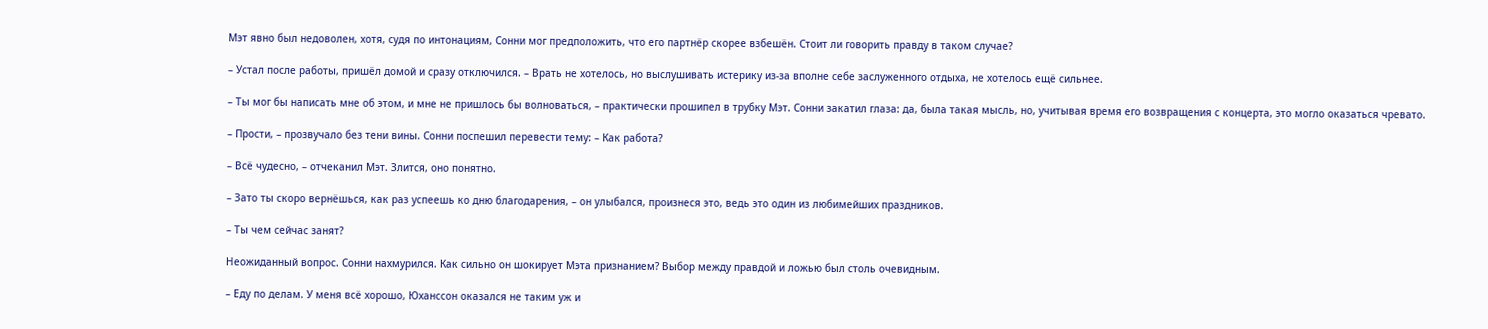Мэт явно был недоволен, хотя, судя по интонациям, Сонни мог предположить, что его партнёр скорее взбешён. Стоит ли говорить правду в таком случае?

– Устал после работы, пришёл домой и сразу отключился. – Врать не хотелось, но выслушивать истерику из-за вполне себе заслуженного отдыха, не хотелось ещё сильнее.

– Ты мог бы написать мне об этом, и мне не пришлось бы волноваться, – практически прошипел в трубку Мэт. Сонни закатил глаза: да, была такая мысль, но, учитывая время его возвращения с концерта, это могло оказаться чревато.

– Прости, – прозвучало без тени вины. Сонни поспешил перевести тему: – Как работа?

– Всё чудесно, – отчеканил Мэт. Злится, оно понятно.

– Зато ты скоро вернёшься, как раз успеешь ко дню благодарения, – он улыбался, произнеся это, ведь это один из любимейших праздников.

– Ты чем сейчас занят?

Неожиданный вопрос. Сонни нахмурился. Как сильно он шокирует Мэта признанием? Выбор между правдой и ложью был столь очевидным.

– Еду по делам. У меня всё хорошо, Юханссон оказался не таким уж и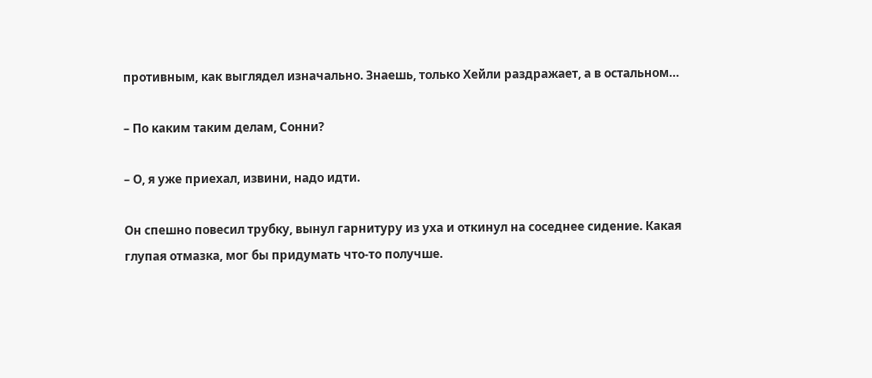противным, как выглядел изначально. Знаешь, только Хейли раздражает, а в остальном…

– По каким таким делам, Сонни?

– О, я уже приехал, извини, надо идти.

Он спешно повесил трубку, вынул гарнитуру из уха и откинул на соседнее сидение. Какая глупая отмазка, мог бы придумать что-то получше.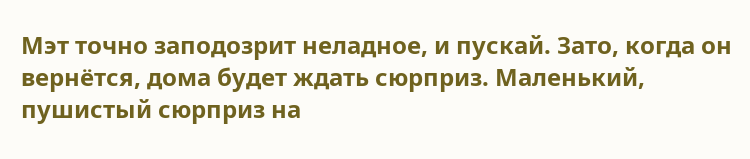Мэт точно заподозрит неладное, и пускай. Зато, когда он вернётся, дома будет ждать сюрприз. Маленький, пушистый сюрприз на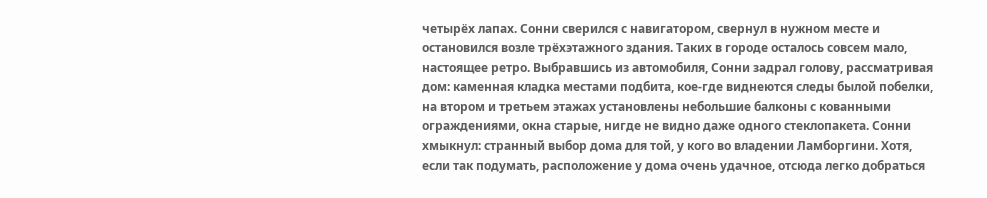четырёх лапах. Сонни сверился с навигатором, свернул в нужном месте и остановился возле трёхэтажного здания. Таких в городе осталось совсем мало, настоящее ретро. Выбравшись из автомобиля, Сонни задрал голову, рассматривая дом: каменная кладка местами подбита, кое-где виднеются следы былой побелки, на втором и третьем этажах установлены небольшие балконы с кованными ограждениями, окна старые, нигде не видно даже одного стеклопакета. Сонни хмыкнул: странный выбор дома для той, у кого во владении Ламборгини. Хотя, если так подумать, расположение у дома очень удачное, отсюда легко добраться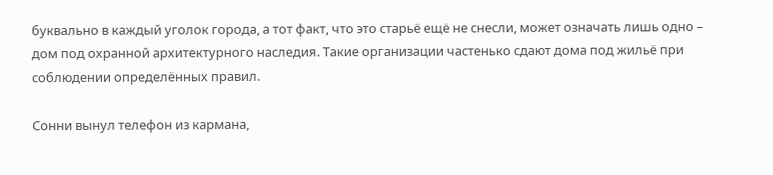буквально в каждый уголок города, а тот факт, что это старьё ещё не снесли, может означать лишь одно – дом под охранной архитектурного наследия. Такие организации частенько сдают дома под жильё при соблюдении определённых правил.

Сонни вынул телефон из кармана,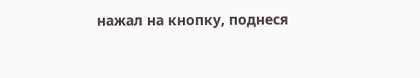нажал на кнопку, поднеся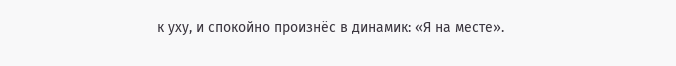к уху, и спокойно произнёс в динамик: «Я на месте».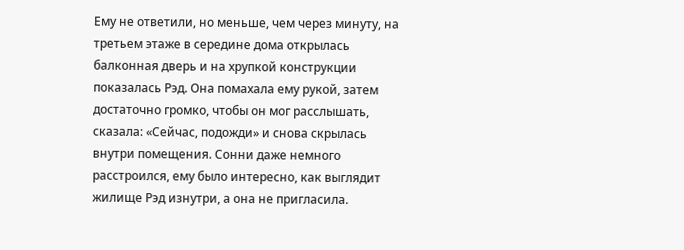Ему не ответили, но меньше, чем через минуту, на третьем этаже в середине дома открылась балконная дверь и на хрупкой конструкции показалась Рэд. Она помахала ему рукой, затем достаточно громко, чтобы он мог расслышать, сказала: «Сейчас, подожди» и снова скрылась внутри помещения. Сонни даже немного расстроился, ему было интересно, как выглядит жилище Рэд изнутри, а она не пригласила.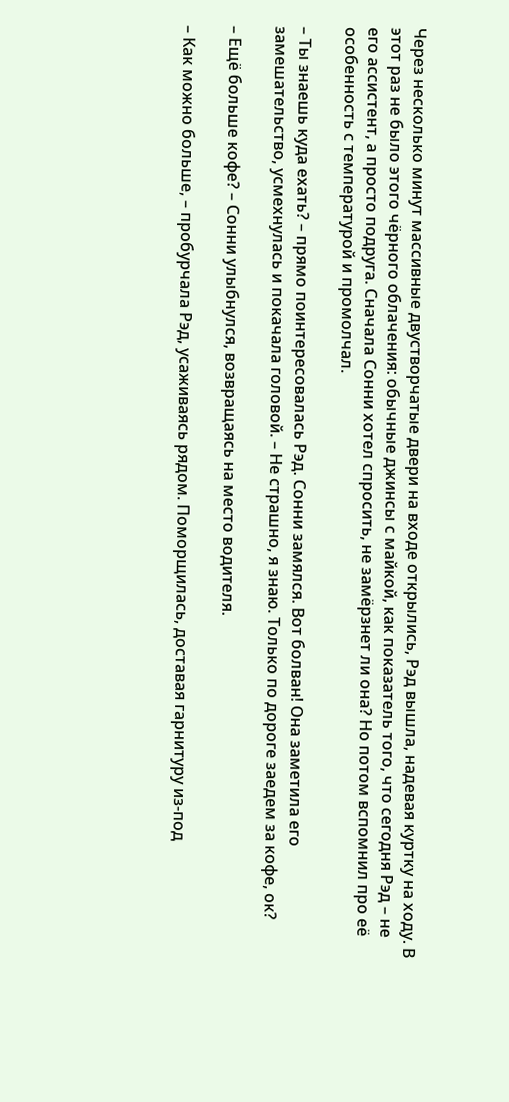Через несколько минут массивные двустворчатые двери на входе открылись, Рэд вышла, надевая куртку на ходу. В этот раз не было этого чёрного облачения: обычные джинсы с майкой, как показатель того, что сегодня Рэд – не его ассистент, а просто подруга. Сначала Сонни хотел спросить, не замёрзнет ли она? Но потом вспомнил про её особенность с температурой и промолчал.

– Ты знаешь куда ехать? – прямо поинтересовалась Рэд. Сонни замялся. Вот болван! Она заметила его замешательство, усмехнулась и покачала головой. – Не страшно, я знаю. Только по дороге заедем за кофе, ок?

– Ещё больше кофе? – Сонни улыбнулся, возвращаясь на место водителя.

– Как можно больше, – пробурчала Рэд, усаживаясь рядом. Поморщилась, доставая гарнитуру из-под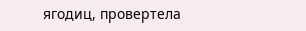ягодиц, провертела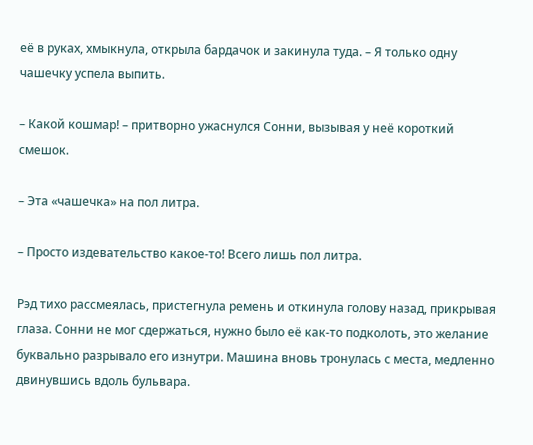её в руках, хмыкнула, открыла бардачок и закинула туда. – Я только одну чашечку успела выпить.

– Какой кошмар! – притворно ужаснулся Сонни, вызывая у неё короткий смешок.

– Эта «чашечка» на пол литра.

– Просто издевательство какое-то! Всего лишь пол литра.

Рэд тихо рассмеялась, пристегнула ремень и откинула голову назад, прикрывая глаза. Сонни не мог сдержаться, нужно было её как-то подколоть, это желание буквально разрывало его изнутри. Машина вновь тронулась с места, медленно двинувшись вдоль бульвара.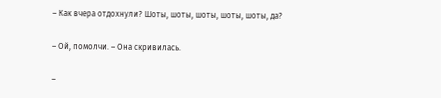– Как вчера отдохнули? Шоты, шоты, шоты, шоты, шоты, да?

– Ой, помолчи. – Она скривилась.

–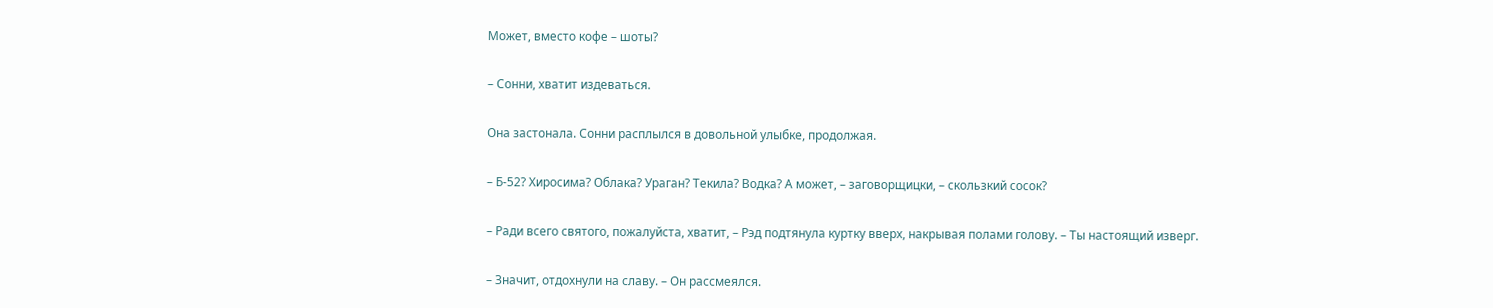Может, вместо кофе – шоты?

– Сонни, хватит издеваться.

Она застонала. Сонни расплылся в довольной улыбке, продолжая.

– Б-52? Хиросима? Облака? Ураган? Текила? Водка? А может, – заговорщицки, – скользкий сосок?

– Ради всего святого, пожалуйста, хватит, – Рэд подтянула куртку вверх, накрывая полами голову. – Ты настоящий изверг.

– Значит, отдохнули на славу. – Он рассмеялся.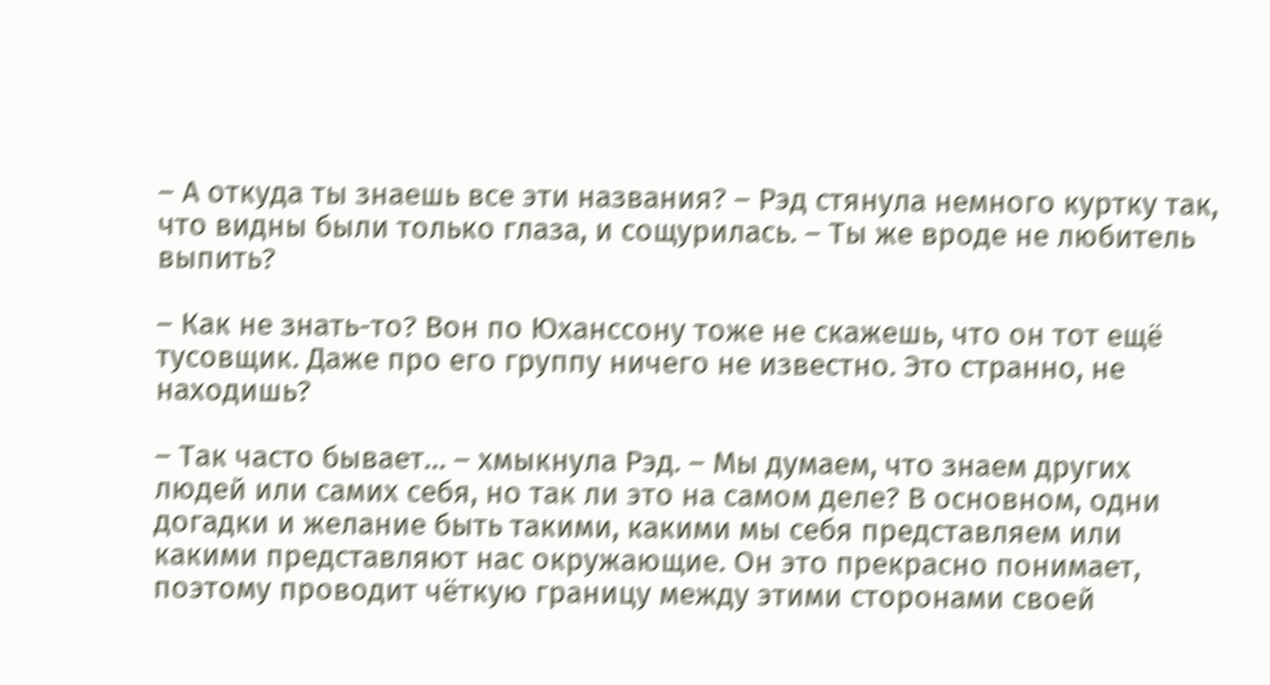– А откуда ты знаешь все эти названия? – Рэд стянула немного куртку так, что видны были только глаза, и сощурилась. – Ты же вроде не любитель выпить?

– Как не знать-то? Вон по Юханссону тоже не скажешь, что он тот ещё тусовщик. Даже про его группу ничего не известно. Это странно, не находишь?

– Так часто бывает… – хмыкнула Рэд. – Мы думаем, что знаем других людей или самих себя, но так ли это на самом деле? В основном, одни догадки и желание быть такими, какими мы себя представляем или какими представляют нас окружающие. Он это прекрасно понимает, поэтому проводит чёткую границу между этими сторонами своей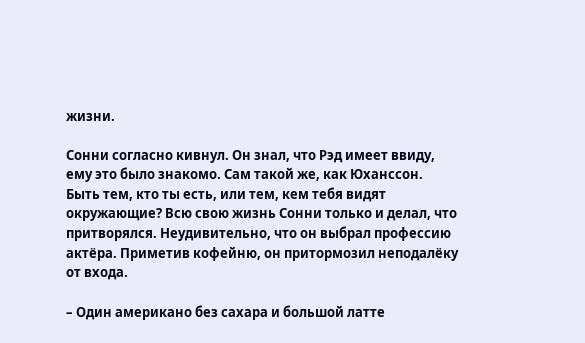жизни.

Сонни согласно кивнул. Он знал, что Рэд имеет ввиду, ему это было знакомо. Сам такой же, как Юханссон. Быть тем, кто ты есть, или тем, кем тебя видят окружающие? Всю свою жизнь Сонни только и делал, что притворялся. Неудивительно, что он выбрал профессию актёра. Приметив кофейню, он притормозил неподалёку от входа.

– Один американо без сахара и большой латте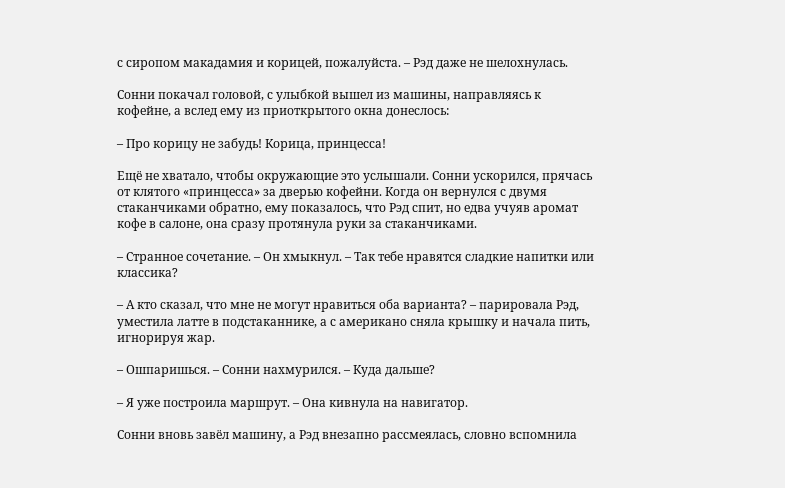с сиропом макадамия и корицей, пожалуйста. – Рэд даже не шелохнулась.

Сонни покачал головой, с улыбкой вышел из машины, направляясь к кофейне, а вслед ему из приоткрытого окна донеслось:

– Про корицу не забудь! Корица, принцесса!

Ещё не хватало, чтобы окружающие это услышали. Сонни ускорился, прячась от клятого «принцесса» за дверью кофейни. Когда он вернулся с двумя стаканчиками обратно, ему показалось, что Рэд спит, но едва учуяв аромат кофе в салоне, она сразу протянула руки за стаканчиками.

– Странное сочетание. – Он хмыкнул. – Так тебе нравятся сладкие напитки или классика?

– А кто сказал, что мне не могут нравиться оба варианта? – парировала Рэд, уместила латте в подстаканнике, а с американо сняла крышку и начала пить, игнорируя жар.

– Ошпаришься. – Сонни нахмурился. – Куда дальше?

– Я уже построила маршрут. – Она кивнула на навигатор.

Сонни вновь завёл машину, а Рэд внезапно рассмеялась, словно вспомнила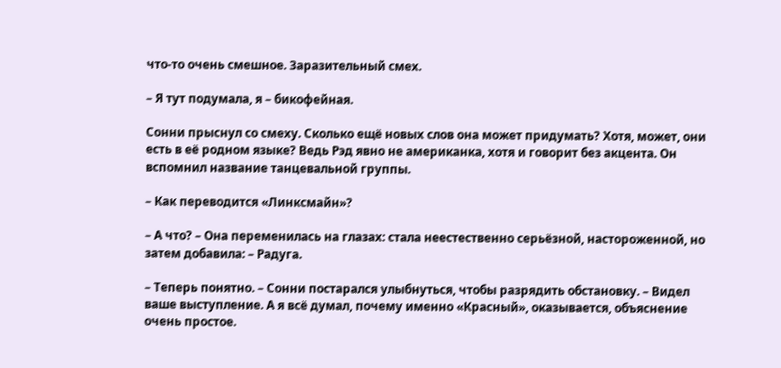что-то очень смешное. Заразительный смех.

– Я тут подумала, я – бикофейная.

Сонни прыснул со смеху. Сколько ещё новых слов она может придумать? Хотя, может, они есть в её родном языке? Ведь Рэд явно не американка, хотя и говорит без акцента. Он вспомнил название танцевальной группы.

– Как переводится «Линксмайн»?

– А что? – Она переменилась на глазах: стала неестественно серьёзной, настороженной, но затем добавила: – Радуга.

– Теперь понятно. – Сонни постарался улыбнуться, чтобы разрядить обстановку. – Видел ваше выступление. А я всё думал, почему именно «Красный», оказывается, объяснение очень простое.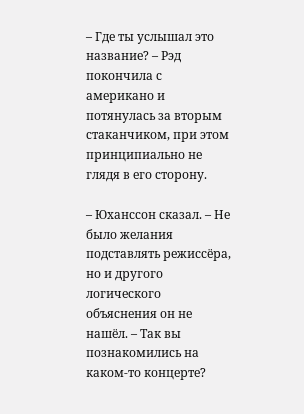– Где ты услышал это название? – Рэд покончила с американо и потянулась за вторым стаканчиком, при этом принципиально не глядя в его сторону.

– Юханссон сказал. – Не было желания подставлять режиссёра, но и другого логического объяснения он не нашёл. – Так вы познакомились на каком-то концерте?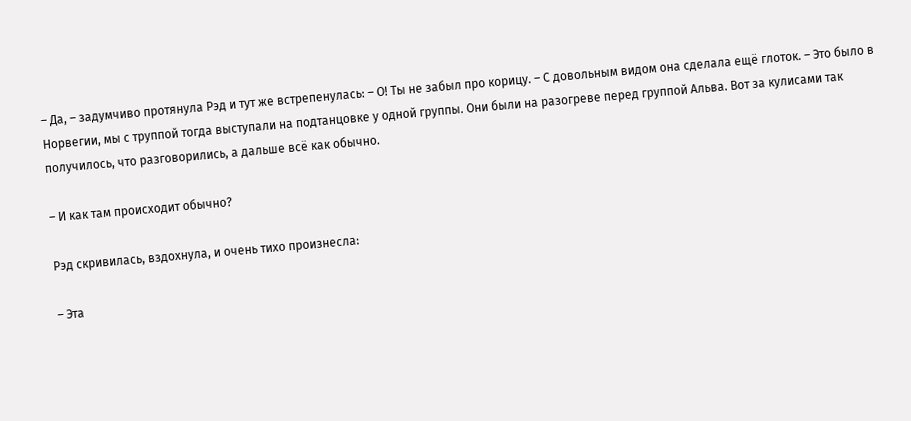– Да, – задумчиво протянула Рэд и тут же встрепенулась: – О! Ты не забыл про корицу. – С довольным видом она сделала ещё глоток. – Это было в Норвегии, мы с труппой тогда выступали на подтанцовке у одной группы. Они были на разогреве перед группой Альва. Вот за кулисами так получилось, что разговорились, а дальше всё как обычно.

– И как там происходит обычно?

Рэд скривилась, вздохнула, и очень тихо произнесла:

– Эта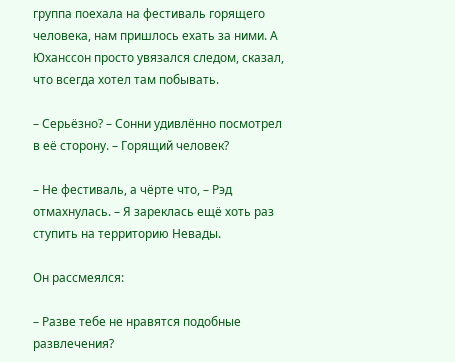группа поехала на фестиваль горящего человека, нам пришлось ехать за ними. А Юханссон просто увязался следом, сказал, что всегда хотел там побывать.

– Серьёзно? – Сонни удивлённо посмотрел в её сторону. – Горящий человек?

– Не фестиваль, а чёрте что, – Рэд отмахнулась. – Я зареклась ещё хоть раз ступить на территорию Невады.

Он рассмеялся:

– Разве тебе не нравятся подобные развлечения?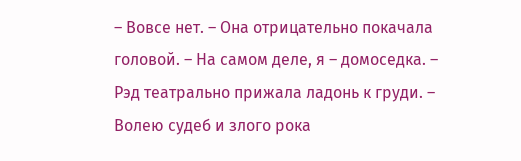– Вовсе нет. – Она отрицательно покачала головой. – На самом деле, я – домоседка. – Рэд театрально прижала ладонь к груди. – Волею судеб и злого рока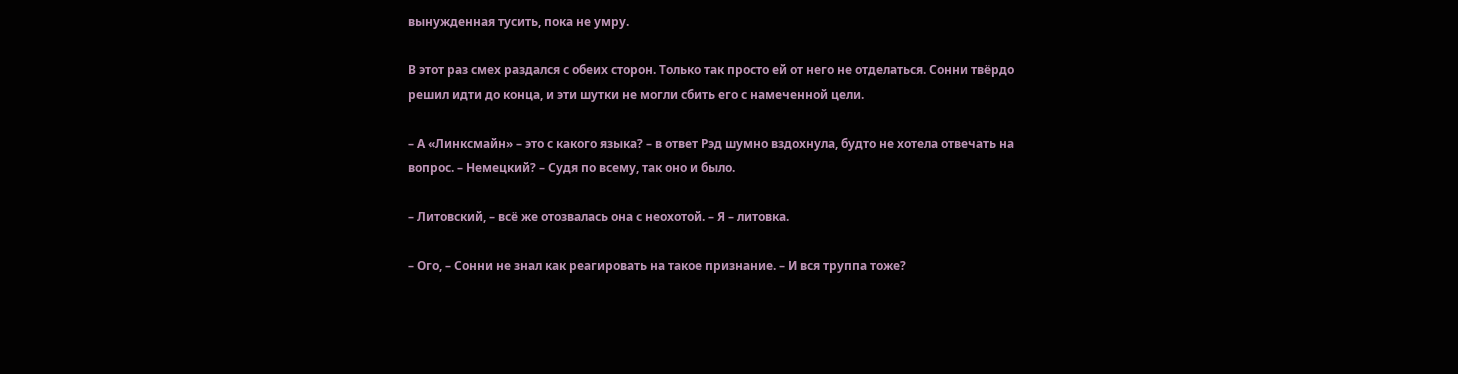вынужденная тусить, пока не умру.

В этот раз смех раздался с обеих сторон. Только так просто ей от него не отделаться. Сонни твёрдо решил идти до конца, и эти шутки не могли сбить его с намеченной цели.

– А «Линксмайн» – это с какого языка? – в ответ Рэд шумно вздохнула, будто не хотела отвечать на вопрос. – Немецкий? – Судя по всему, так оно и было.

– Литовский, – всё же отозвалась она с неохотой. – Я – литовка.

– Ого, – Сонни не знал как реагировать на такое признание. – И вся труппа тоже?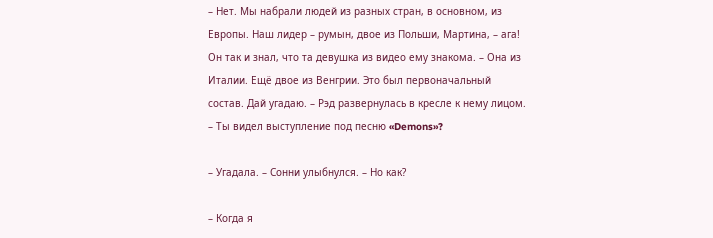– Нет. Мы набрали людей из разных стран, в основном, из Европы. Наш лидер – румын, двое из Польши, Мартина, – ага! Он так и знал, что та девушка из видео ему знакома. – Она из Италии. Ещё двое из Венгрии. Это был первоначальный состав. Дай угадаю. – Рэд развернулась в кресле к нему лицом. – Ты видел выступление под песню «Demons»?

– Угадала. – Сонни улыбнулся. – Но как?

– Когда я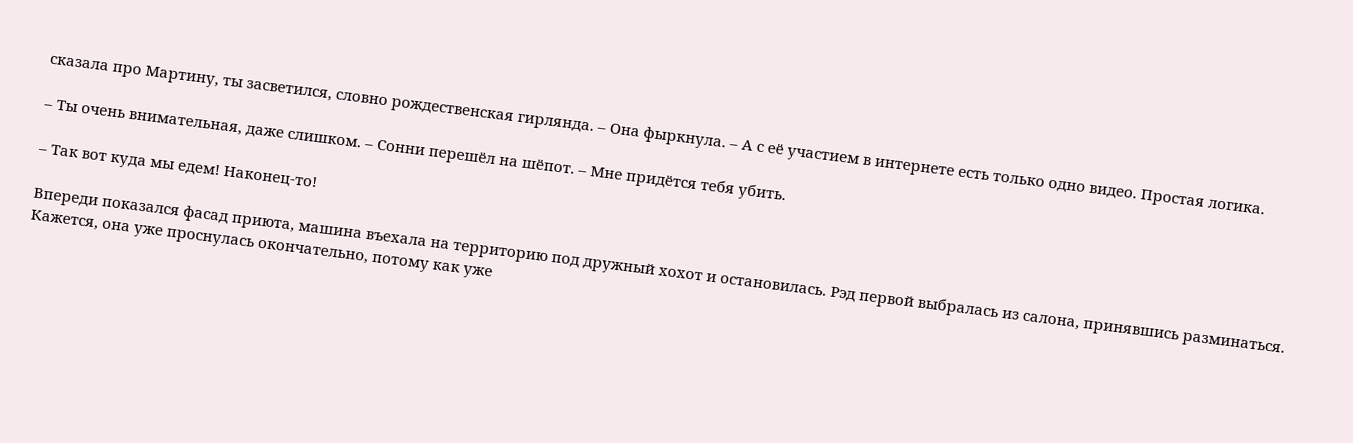сказала про Мартину, ты засветился, словно рождественская гирлянда. – Она фыркнула. – А с её участием в интернете есть только одно видео. Простая логика.

– Ты очень внимательная, даже слишком. – Сонни перешёл на шёпот. – Мне придётся тебя убить.

– Так вот куда мы едем! Наконец-то!

Впереди показался фасад приюта, машина въехала на территорию под дружный хохот и остановилась. Рэд первой выбралась из салона, принявшись разминаться. Кажется, она уже проснулась окончательно, потому как уже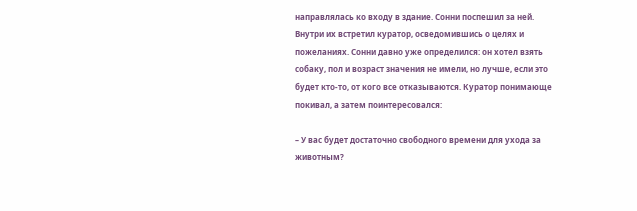направлялась ко входу в здание. Сонни поспешил за ней. Внутри их встретил куратор, осведомившись о целях и пожеланиях. Сонни давно уже определился: он хотел взять собаку, пол и возраст значения не имели, но лучше, если это будет кто-то, от кого все отказываются. Куратор понимающе покивал, а затем поинтересовался:

– У вас будет достаточно свободного времени для ухода за животным?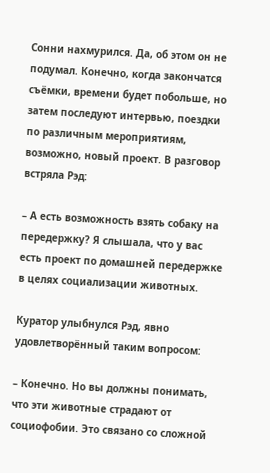Сонни нахмурился. Да, об этом он не подумал. Конечно, когда закончатся съёмки, времени будет побольше, но затем последуют интервью, поездки по различным мероприятиям, возможно, новый проект. В разговор встряла Рэд:

– А есть возможность взять собаку на передержку? Я слышала, что у вас есть проект по домашней передержке в целях социализации животных.

Куратор улыбнулся Рэд, явно удовлетворённый таким вопросом:

– Конечно. Но вы должны понимать, что эти животные страдают от социофобии. Это связано со сложной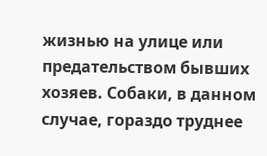жизнью на улице или предательством бывших хозяев. Собаки, в данном случае, гораздо труднее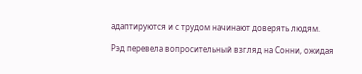адаптируются и с трудом начинают доверять людям.

Рэд перевела вопросительный взгляд на Сонни, ожидая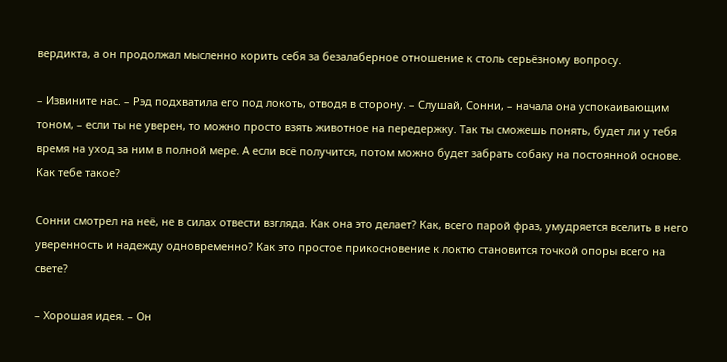вердикта, а он продолжал мысленно корить себя за безалаберное отношение к столь серьёзному вопросу.

– Извините нас. – Рэд подхватила его под локоть, отводя в сторону. – Слушай, Сонни, – начала она успокаивающим тоном, – если ты не уверен, то можно просто взять животное на передержку. Так ты сможешь понять, будет ли у тебя время на уход за ним в полной мере. А если всё получится, потом можно будет забрать собаку на постоянной основе. Как тебе такое?

Сонни смотрел на неё, не в силах отвести взгляда. Как она это делает? Как, всего парой фраз, умудряется вселить в него уверенность и надежду одновременно? Как это простое прикосновение к локтю становится точкой опоры всего на свете?

– Хорошая идея. – Он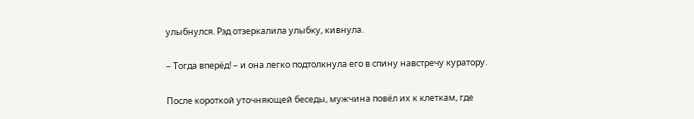улыбнулся. Рэд отзеркалила улыбку, кивнула.

– Тогда вперёд! – и она легко подтолкнула его в спину навстречу куратору.

После короткой уточняющей беседы, мужчина повёл их к клеткам, где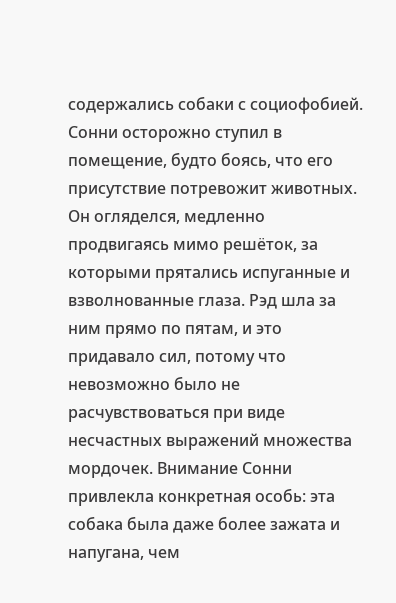содержались собаки с социофобией. Сонни осторожно ступил в помещение, будто боясь, что его присутствие потревожит животных. Он огляделся, медленно продвигаясь мимо решёток, за которыми прятались испуганные и взволнованные глаза. Рэд шла за ним прямо по пятам, и это придавало сил, потому что невозможно было не расчувствоваться при виде несчастных выражений множества мордочек. Внимание Сонни привлекла конкретная особь: эта собака была даже более зажата и напугана, чем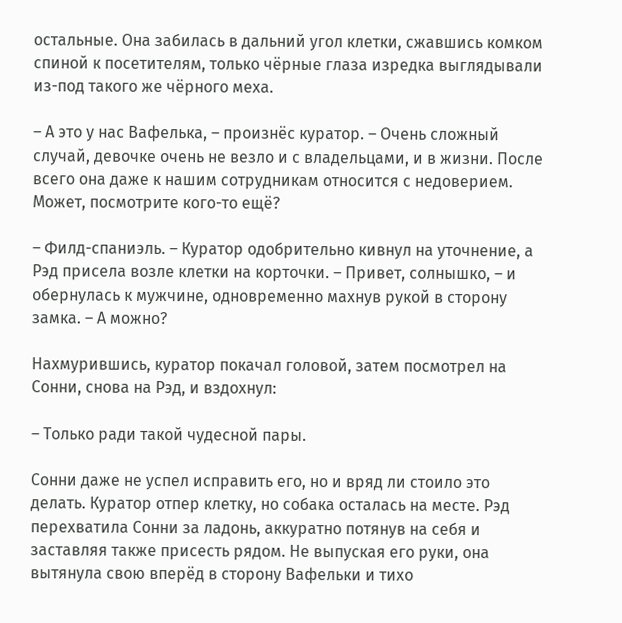остальные. Она забилась в дальний угол клетки, сжавшись комком спиной к посетителям, только чёрные глаза изредка выглядывали из-под такого же чёрного меха.

– А это у нас Вафелька, – произнёс куратор. – Очень сложный случай, девочке очень не везло и с владельцами, и в жизни. После всего она даже к нашим сотрудникам относится с недоверием. Может, посмотрите кого-то ещё?

– Филд-спаниэль. – Куратор одобрительно кивнул на уточнение, а Рэд присела возле клетки на корточки. – Привет, солнышко, – и обернулась к мужчине, одновременно махнув рукой в сторону замка. – А можно?

Нахмурившись, куратор покачал головой, затем посмотрел на Сонни, снова на Рэд, и вздохнул:

– Только ради такой чудесной пары.

Сонни даже не успел исправить его, но и вряд ли стоило это делать. Куратор отпер клетку, но собака осталась на месте. Рэд перехватила Сонни за ладонь, аккуратно потянув на себя и заставляя также присесть рядом. Не выпуская его руки, она вытянула свою вперёд в сторону Вафельки и тихо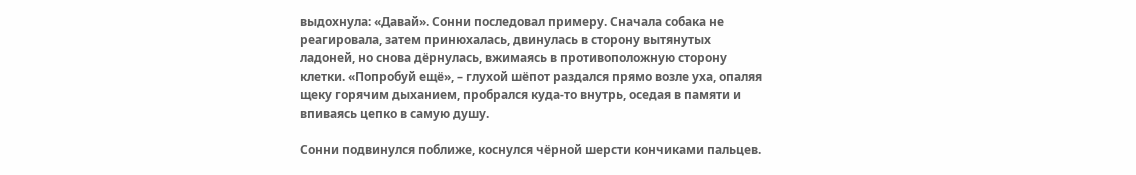выдохнула: «Давай». Сонни последовал примеру. Сначала собака не реагировала, затем принюхалась, двинулась в сторону вытянутых ладоней, но снова дёрнулась, вжимаясь в противоположную сторону клетки. «Попробуй ещё», – глухой шёпот раздался прямо возле уха, опаляя щеку горячим дыханием, пробрался куда-то внутрь, оседая в памяти и впиваясь цепко в самую душу.

Сонни подвинулся поближе, коснулся чёрной шерсти кончиками пальцев.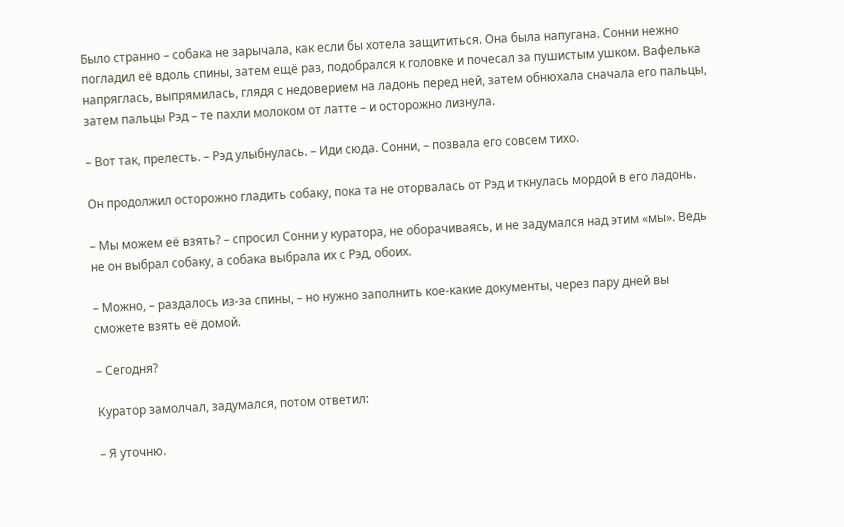Было странно – собака не зарычала, как если бы хотела защититься. Она была напугана. Сонни нежно погладил её вдоль спины, затем ещё раз, подобрался к головке и почесал за пушистым ушком. Вафелька напряглась, выпрямилась, глядя с недоверием на ладонь перед ней, затем обнюхала сначала его пальцы, затем пальцы Рэд – те пахли молоком от латте – и осторожно лизнула.

– Вот так, прелесть. – Рэд улыбнулась. – Иди сюда. Сонни, – позвала его совсем тихо.

Он продолжил осторожно гладить собаку, пока та не оторвалась от Рэд и ткнулась мордой в его ладонь.

– Мы можем её взять? – спросил Сонни у куратора, не оборачиваясь, и не задумался над этим «мы». Ведь не он выбрал собаку, а собака выбрала их с Рэд, обоих.

– Можно, – раздалось из-за спины, – но нужно заполнить кое-какие документы, через пару дней вы сможете взять её домой.

– Сегодня?

Куратор замолчал, задумался, потом ответил:

– Я уточню.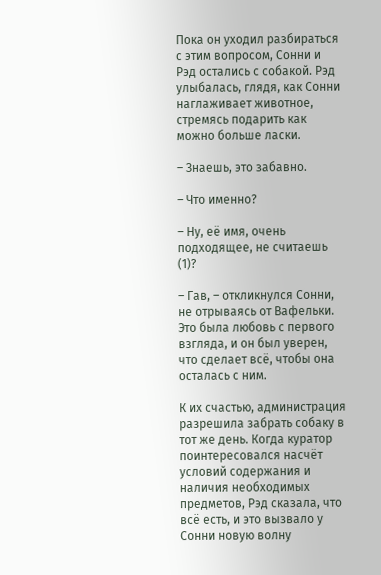Пока он уходил разбираться с этим вопросом, Сонни и Рэд остались с собакой. Рэд улыбалась, глядя, как Сонни наглаживает животное, стремясь подарить как можно больше ласки.

– Знаешь, это забавно.

– Что именно?

– Ну, её имя, очень подходящее, не считаешь (1)?

– Гав, – откликнулся Сонни, не отрываясь от Вафельки. Это была любовь с первого взгляда, и он был уверен, что сделает всё, чтобы она осталась с ним.

К их счастью, администрация разрешила забрать собаку в тот же день. Когда куратор поинтересовался насчёт условий содержания и наличия необходимых предметов, Рэд сказала, что всё есть, и это вызвало у Сонни новую волну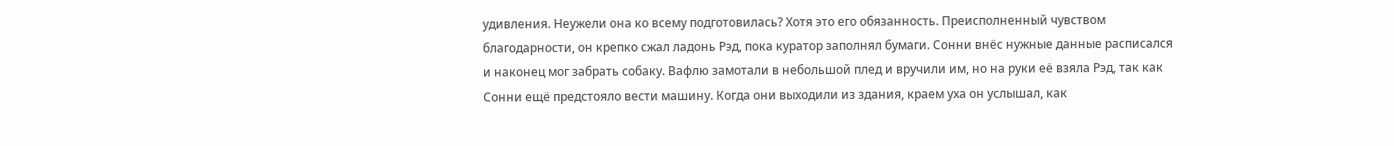удивления. Неужели она ко всему подготовилась? Хотя это его обязанность. Преисполненный чувством благодарности, он крепко сжал ладонь Рэд, пока куратор заполнял бумаги. Сонни внёс нужные данные расписался и наконец мог забрать собаку. Вафлю замотали в небольшой плед и вручили им, но на руки её взяла Рэд, так как Сонни ещё предстояло вести машину. Когда они выходили из здания, краем уха он услышал, как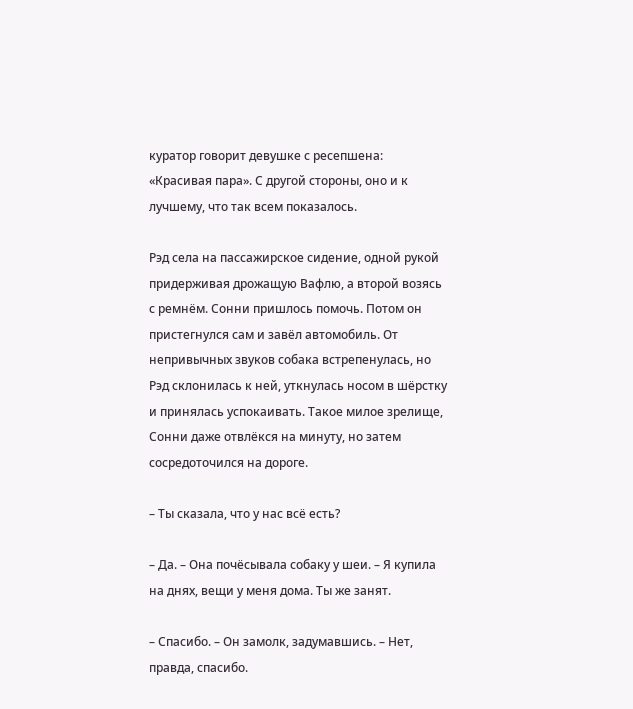куратор говорит девушке с ресепшена: «Красивая пара». С другой стороны, оно и к лучшему, что так всем показалось.

Рэд села на пассажирское сидение, одной рукой придерживая дрожащую Вафлю, а второй возясь с ремнём. Сонни пришлось помочь. Потом он пристегнулся сам и завёл автомобиль. От непривычных звуков собака встрепенулась, но Рэд склонилась к ней, уткнулась носом в шёрстку и принялась успокаивать. Такое милое зрелище, Сонни даже отвлёкся на минуту, но затем сосредоточился на дороге.

– Ты сказала, что у нас всё есть?

– Да. – Она почёсывала собаку у шеи. – Я купила на днях, вещи у меня дома. Ты же занят.

– Спасибо. – Он замолк, задумавшись. – Нет, правда, спасибо.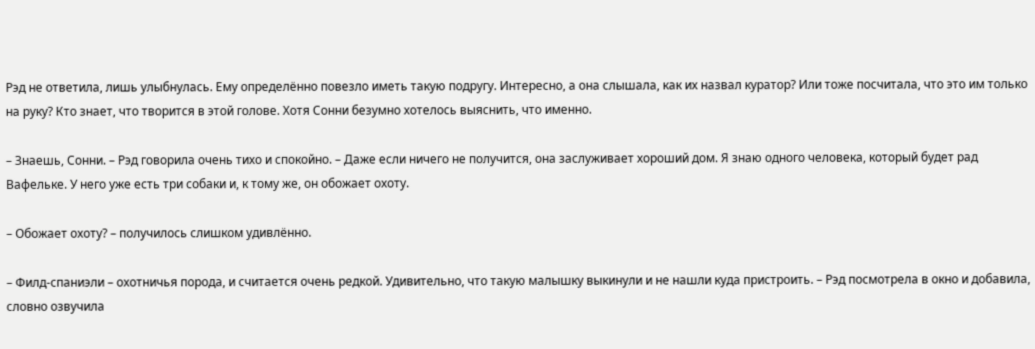Рэд не ответила, лишь улыбнулась. Ему определённо повезло иметь такую подругу. Интересно, а она слышала, как их назвал куратор? Или тоже посчитала, что это им только на руку? Кто знает, что творится в этой голове. Хотя Сонни безумно хотелось выяснить, что именно.

– Знаешь, Сонни. – Рэд говорила очень тихо и спокойно. – Даже если ничего не получится, она заслуживает хороший дом. Я знаю одного человека, который будет рад Вафельке. У него уже есть три собаки и, к тому же, он обожает охоту.

– Обожает охоту? – получилось слишком удивлённо.

– Филд-спаниэли – охотничья порода, и считается очень редкой. Удивительно, что такую малышку выкинули и не нашли куда пристроить. – Рэд посмотрела в окно и добавила, словно озвучила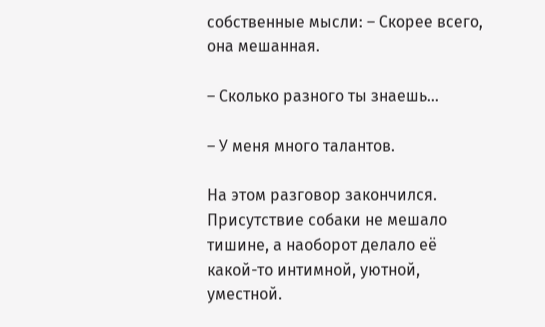собственные мысли: – Скорее всего, она мешанная.

– Сколько разного ты знаешь…

– У меня много талантов.

На этом разговор закончился. Присутствие собаки не мешало тишине, а наоборот делало её какой-то интимной, уютной, уместной.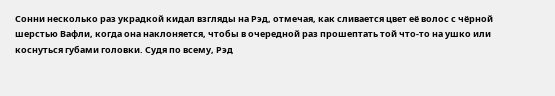Сонни несколько раз украдкой кидал взгляды на Рэд, отмечая, как сливается цвет её волос с чёрной шерстью Вафли, когда она наклоняется, чтобы в очередной раз прошептать той что-то на ушко или коснуться губами головки. Судя по всему, Рэд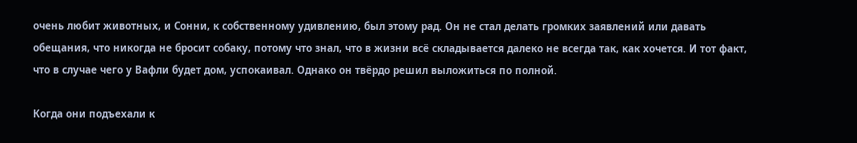очень любит животных, и Сонни, к собственному удивлению, был этому рад. Он не стал делать громких заявлений или давать обещания, что никогда не бросит собаку, потому что знал, что в жизни всё складывается далеко не всегда так, как хочется. И тот факт, что в случае чего у Вафли будет дом, успокаивал. Однако он твёрдо решил выложиться по полной.

Когда они подъехали к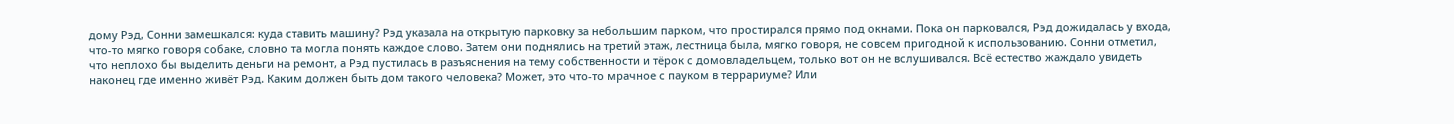дому Рэд, Сонни замешкался: куда ставить машину? Рэд указала на открытую парковку за небольшим парком, что простирался прямо под окнами. Пока он парковался, Рэд дожидалась у входа, что-то мягко говоря собаке, словно та могла понять каждое слово. Затем они поднялись на третий этаж, лестница была, мягко говоря, не совсем пригодной к использованию. Сонни отметил, что неплохо бы выделить деньги на ремонт, а Рэд пустилась в разъяснения на тему собственности и тёрок с домовладельцем, только вот он не вслушивался. Всё естество жаждало увидеть наконец где именно живёт Рэд. Каким должен быть дом такого человека? Может, это что-то мрачное с пауком в террариуме? Или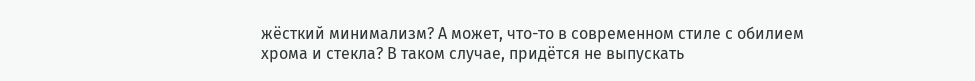жёсткий минимализм? А может, что-то в современном стиле с обилием хрома и стекла? В таком случае, придётся не выпускать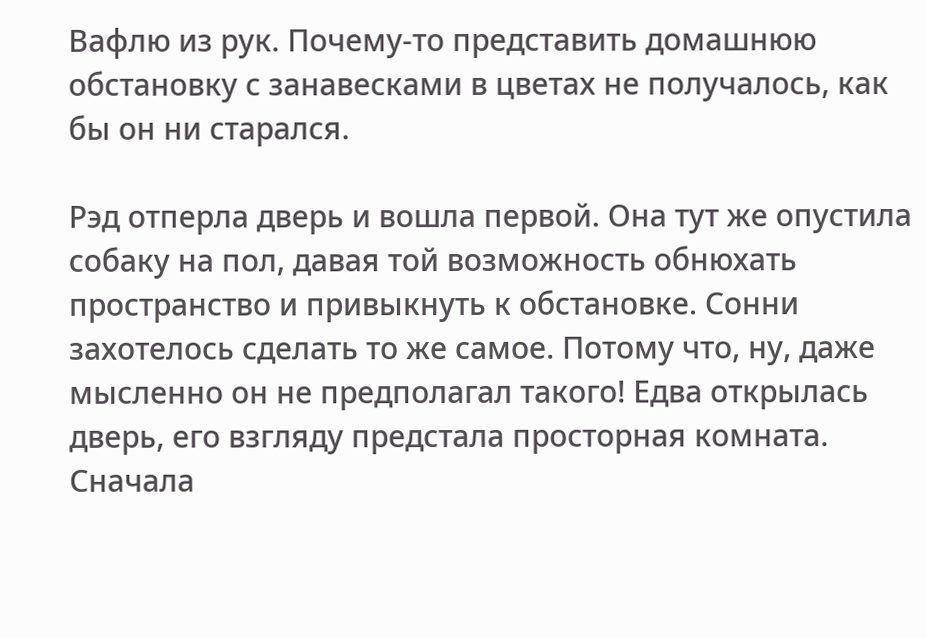Вафлю из рук. Почему-то представить домашнюю обстановку с занавесками в цветах не получалось, как бы он ни старался.

Рэд отперла дверь и вошла первой. Она тут же опустила собаку на пол, давая той возможность обнюхать пространство и привыкнуть к обстановке. Сонни захотелось сделать то же самое. Потому что, ну, даже мысленно он не предполагал такого! Едва открылась дверь, его взгляду предстала просторная комната. Сначала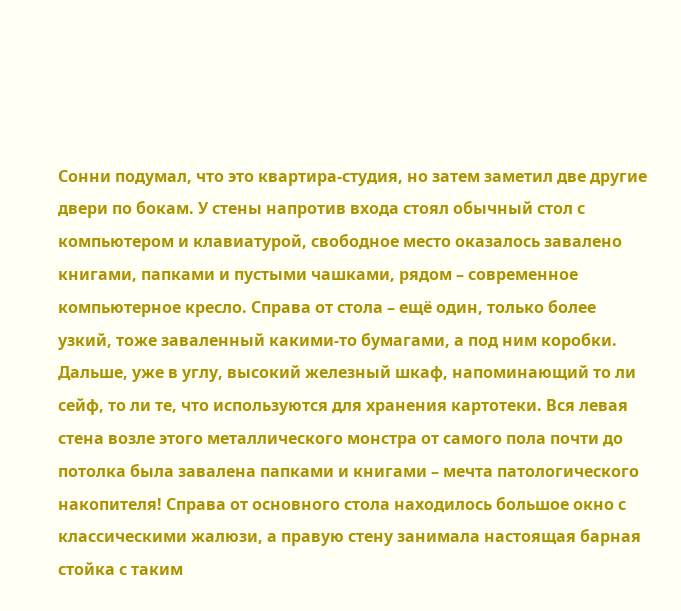Сонни подумал, что это квартира-студия, но затем заметил две другие двери по бокам. У стены напротив входа стоял обычный стол с компьютером и клавиатурой, свободное место оказалось завалено книгами, папками и пустыми чашками, рядом – современное компьютерное кресло. Справа от стола – ещё один, только более узкий, тоже заваленный какими-то бумагами, а под ним коробки. Дальше, уже в углу, высокий железный шкаф, напоминающий то ли сейф, то ли те, что используются для хранения картотеки. Вся левая стена возле этого металлического монстра от самого пола почти до потолка была завалена папками и книгами – мечта патологического накопителя! Справа от основного стола находилось большое окно с классическими жалюзи, а правую стену занимала настоящая барная стойка с таким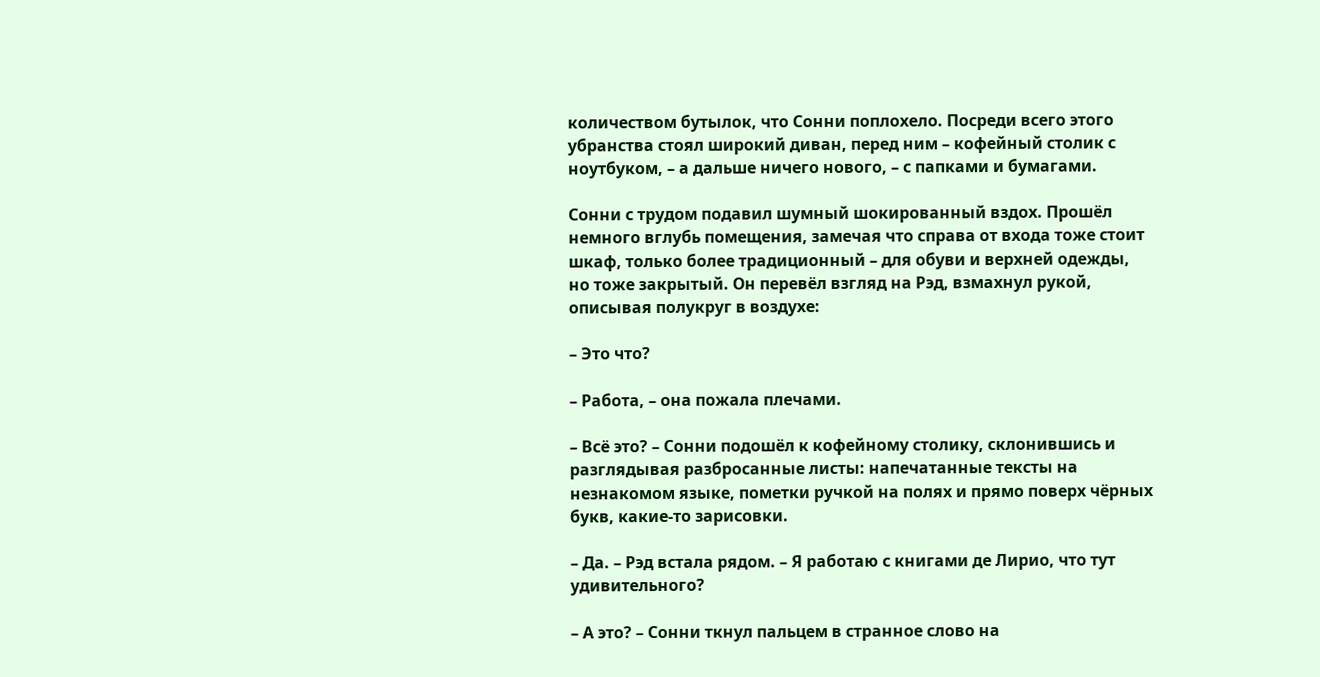количеством бутылок, что Сонни поплохело. Посреди всего этого убранства стоял широкий диван, перед ним – кофейный столик с ноутбуком, – а дальше ничего нового, – с папками и бумагами.

Сонни с трудом подавил шумный шокированный вздох. Прошёл немного вглубь помещения, замечая что справа от входа тоже стоит шкаф, только более традиционный – для обуви и верхней одежды, но тоже закрытый. Он перевёл взгляд на Рэд, взмахнул рукой, описывая полукруг в воздухе:

– Это что?

– Работа, – она пожала плечами.

– Всё это? – Сонни подошёл к кофейному столику, склонившись и разглядывая разбросанные листы: напечатанные тексты на незнакомом языке, пометки ручкой на полях и прямо поверх чёрных букв, какие-то зарисовки.

– Да. – Рэд встала рядом. – Я работаю с книгами де Лирио, что тут удивительного?

– А это? – Сонни ткнул пальцем в странное слово на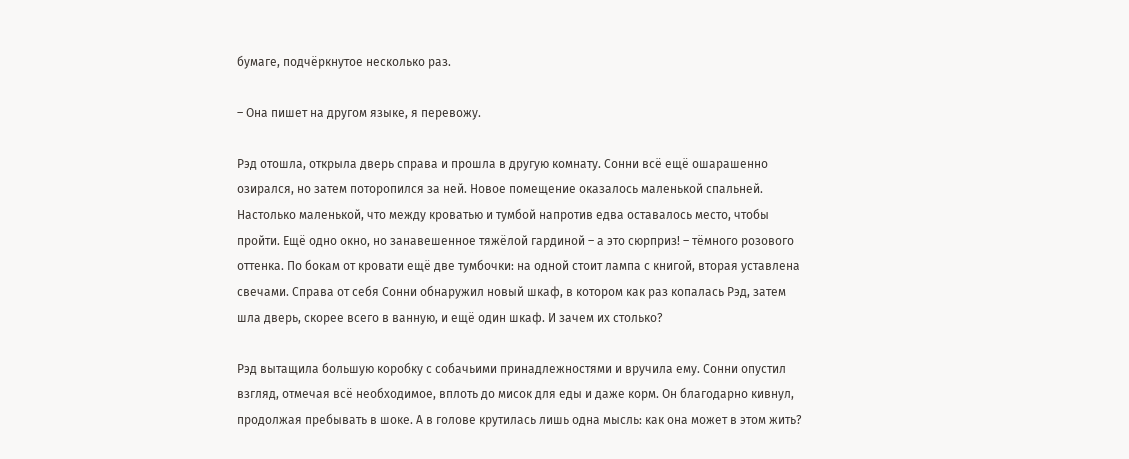бумаге, подчёркнутое несколько раз.

– Она пишет на другом языке, я перевожу.

Рэд отошла, открыла дверь справа и прошла в другую комнату. Сонни всё ещё ошарашенно озирался, но затем поторопился за ней. Новое помещение оказалось маленькой спальней. Настолько маленькой, что между кроватью и тумбой напротив едва оставалось место, чтобы пройти. Ещё одно окно, но занавешенное тяжёлой гардиной – а это сюрприз! – тёмного розового оттенка. По бокам от кровати ещё две тумбочки: на одной стоит лампа с книгой, вторая уставлена свечами. Справа от себя Сонни обнаружил новый шкаф, в котором как раз копалась Рэд, затем шла дверь, скорее всего в ванную, и ещё один шкаф. И зачем их столько?

Рэд вытащила большую коробку с собачьими принадлежностями и вручила ему. Сонни опустил взгляд, отмечая всё необходимое, вплоть до мисок для еды и даже корм. Он благодарно кивнул, продолжая пребывать в шоке. А в голове крутилась лишь одна мысль: как она может в этом жить?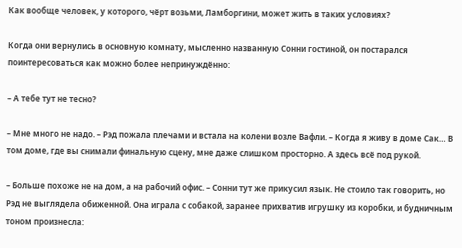Как вообще человек, у которого, чёрт возьми, Ламборгини, может жить в таких условиях?

Когда они вернулись в основную комнату, мысленно названную Сонни гостиной, он постарался поинтересоваться как можно более непринуждённо:

– А тебе тут не тесно?

– Мне много не надо. – Рэд пожала плечами и встала на колени возле Вафли. – Когда я живу в доме Сак… В том доме, где вы снимали финальную сцену, мне даже слишком просторно. А здесь всё под рукой.

– Больше похоже не на дом, а на рабочий офис. – Сонни тут же прикусил язык. Не стоило так говорить, но Рэд не выглядела обиженной. Она играла с собакой, заранее прихватив игрушку из коробки, и будничным тоном произнесла: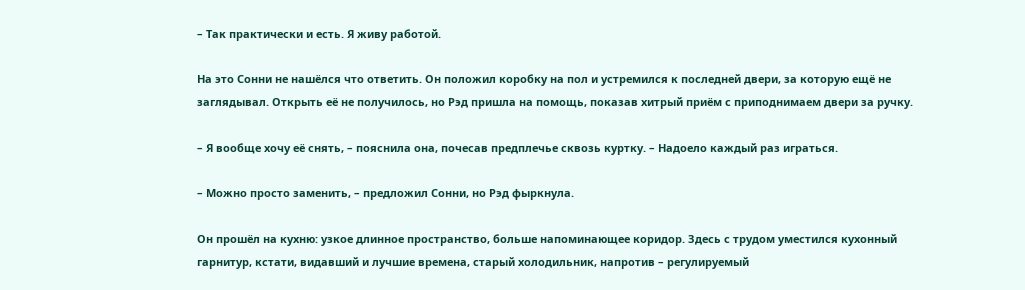– Так практически и есть. Я живу работой.

На это Сонни не нашёлся что ответить. Он положил коробку на пол и устремился к последней двери, за которую ещё не заглядывал. Открыть её не получилось, но Рэд пришла на помощь, показав хитрый приём с приподнимаем двери за ручку.

– Я вообще хочу её снять, – пояснила она, почесав предплечье сквозь куртку. – Надоело каждый раз играться.

– Можно просто заменить, – предложил Сонни, но Рэд фыркнула.

Он прошёл на кухню: узкое длинное пространство, больше напоминающее коридор. Здесь с трудом уместился кухонный гарнитур, кстати, видавший и лучшие времена, старый холодильник, напротив – регулируемый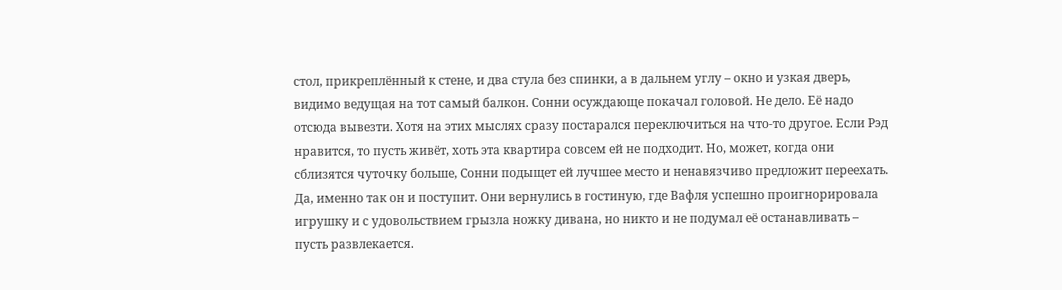стол, прикреплённый к стене, и два стула без спинки, а в дальнем углу – окно и узкая дверь, видимо ведущая на тот самый балкон. Сонни осуждающе покачал головой. Не дело. Её надо отсюда вывезти. Хотя на этих мыслях сразу постарался переключиться на что-то другое. Если Рэд нравится, то пусть живёт, хоть эта квартира совсем ей не подходит. Но, может, когда они сблизятся чуточку больше, Сонни подыщет ей лучшее место и ненавязчиво предложит переехать. Да, именно так он и поступит. Они вернулись в гостиную, где Вафля успешно проигнорировала игрушку и с удовольствием грызла ножку дивана, но никто и не подумал её останавливать – пусть развлекается.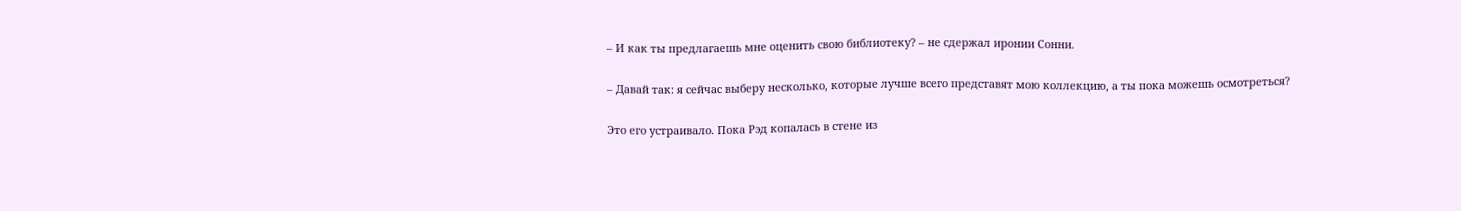– И как ты предлагаешь мне оценить свою библиотеку? – не сдержал иронии Сонни.

– Давай так: я сейчас выберу несколько, которые лучше всего представят мою коллекцию, а ты пока можешь осмотреться?

Это его устраивало. Пока Рэд копалась в стене из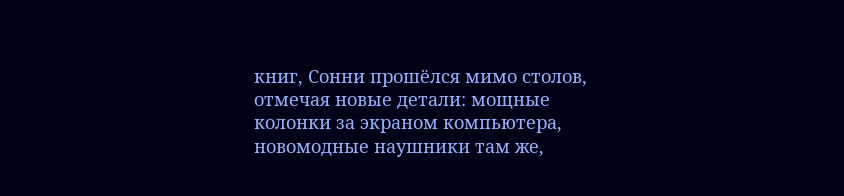книг, Сонни прошёлся мимо столов, отмечая новые детали: мощные колонки за экраном компьютера, новомодные наушники там же,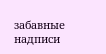забавные надписи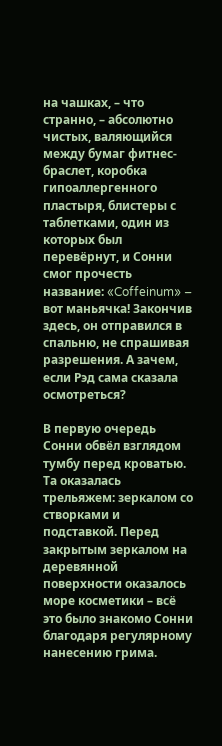на чашках, – что странно, – абсолютно чистых, валяющийся между бумаг фитнес-браслет, коробка гипоаллергенного пластыря, блистеры с таблетками, один из которых был перевёрнут, и Сонни смог прочесть название: «Coffeinum» – вот маньячка! Закончив здесь, он отправился в спальню, не спрашивая разрешения. А зачем, если Рэд сама сказала осмотреться?

В первую очередь Сонни обвёл взглядом тумбу перед кроватью. Та оказалась трельяжем: зеркалом со створками и подставкой. Перед закрытым зеркалом на деревянной поверхности оказалось море косметики – всё это было знакомо Сонни благодаря регулярному нанесению грима.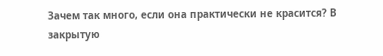Зачем так много, если она практически не красится? В закрытую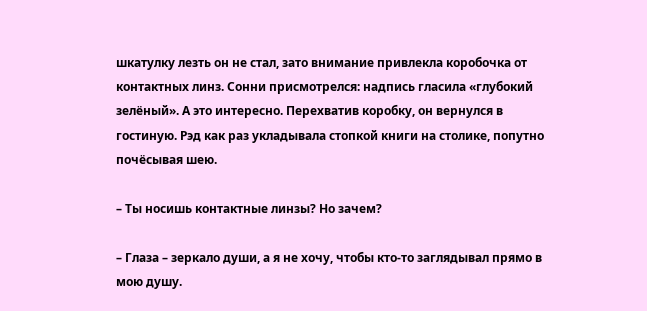шкатулку лезть он не стал, зато внимание привлекла коробочка от контактных линз. Сонни присмотрелся: надпись гласила «глубокий зелёный». А это интересно. Перехватив коробку, он вернулся в гостиную. Рэд как раз укладывала стопкой книги на столике, попутно почёсывая шею.

– Ты носишь контактные линзы? Но зачем?

– Глаза – зеркало души, а я не хочу, чтобы кто-то заглядывал прямо в мою душу.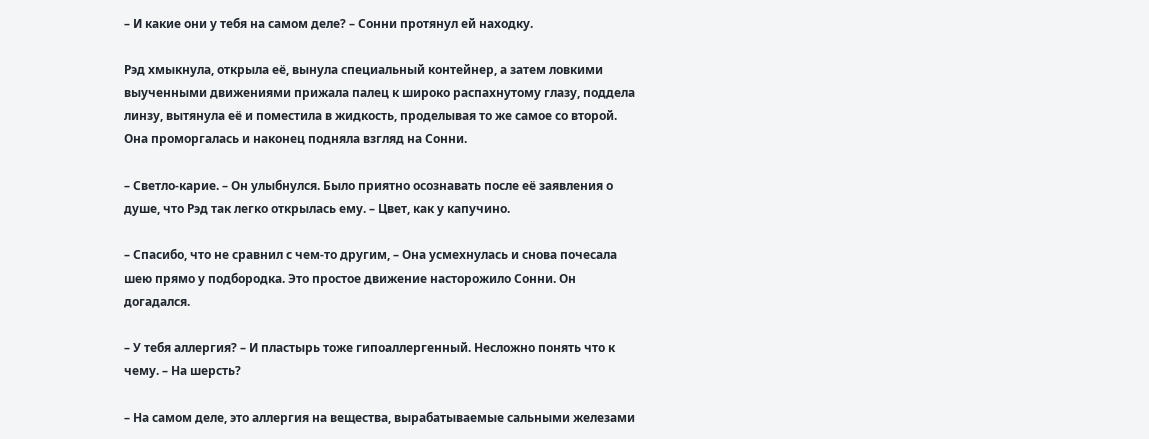– И какие они у тебя на самом деле? – Сонни протянул ей находку.

Рэд хмыкнула, открыла её, вынула специальный контейнер, а затем ловкими выученными движениями прижала палец к широко распахнутому глазу, поддела линзу, вытянула её и поместила в жидкость, проделывая то же самое со второй. Она проморгалась и наконец подняла взгляд на Сонни.

– Светло-карие. – Он улыбнулся. Было приятно осознавать после её заявления о душе, что Рэд так легко открылась ему. – Цвет, как у капучино.

– Спасибо, что не сравнил с чем-то другим, – Она усмехнулась и снова почесала шею прямо у подбородка. Это простое движение насторожило Сонни. Он догадался.

– У тебя аллергия? – И пластырь тоже гипоаллергенный. Несложно понять что к чему. – На шерсть?

– На самом деле, это аллергия на вещества, вырабатываемые сальными железами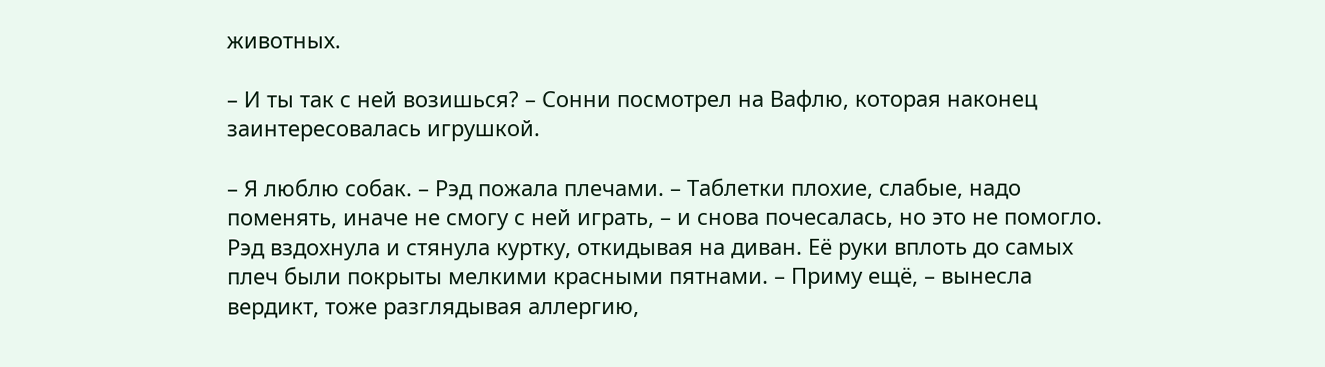животных.

– И ты так с ней возишься? – Сонни посмотрел на Вафлю, которая наконец заинтересовалась игрушкой.

– Я люблю собак. – Рэд пожала плечами. – Таблетки плохие, слабые, надо поменять, иначе не смогу с ней играть, – и снова почесалась, но это не помогло. Рэд вздохнула и стянула куртку, откидывая на диван. Её руки вплоть до самых плеч были покрыты мелкими красными пятнами. – Приму ещё, – вынесла вердикт, тоже разглядывая аллергию,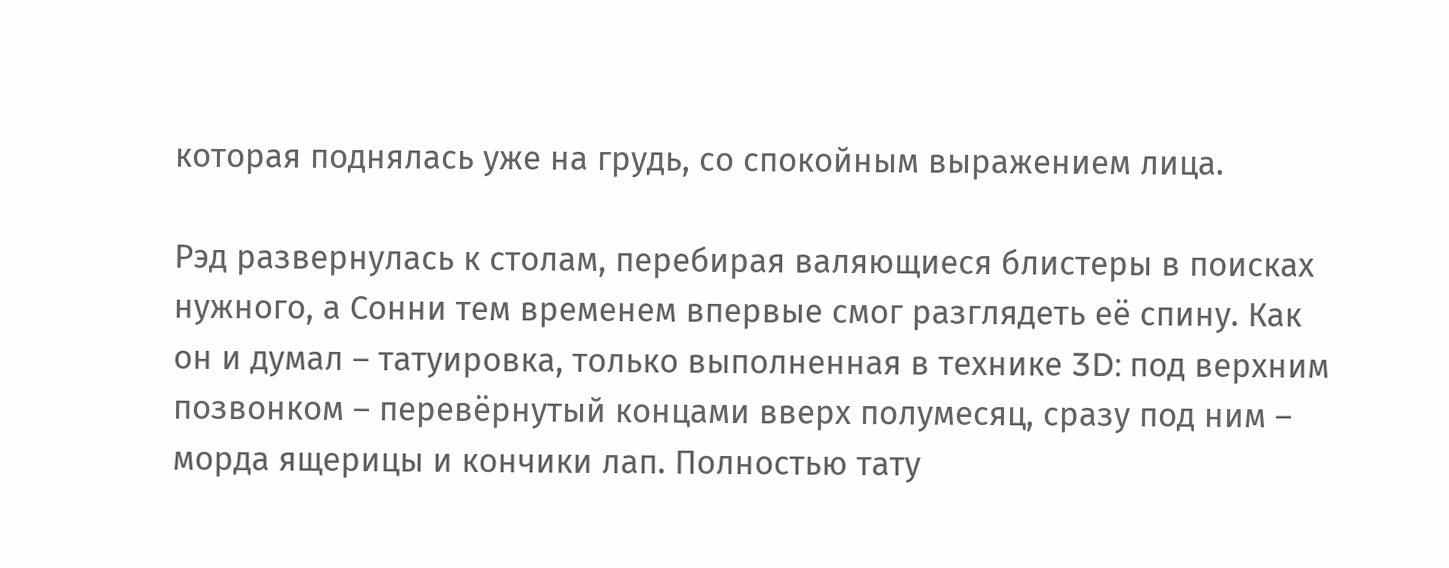которая поднялась уже на грудь, со спокойным выражением лица.

Рэд развернулась к столам, перебирая валяющиеся блистеры в поисках нужного, а Сонни тем временем впервые смог разглядеть её спину. Как он и думал – татуировка, только выполненная в технике 3D: под верхним позвонком – перевёрнутый концами вверх полумесяц, сразу под ним – морда ящерицы и кончики лап. Полностью тату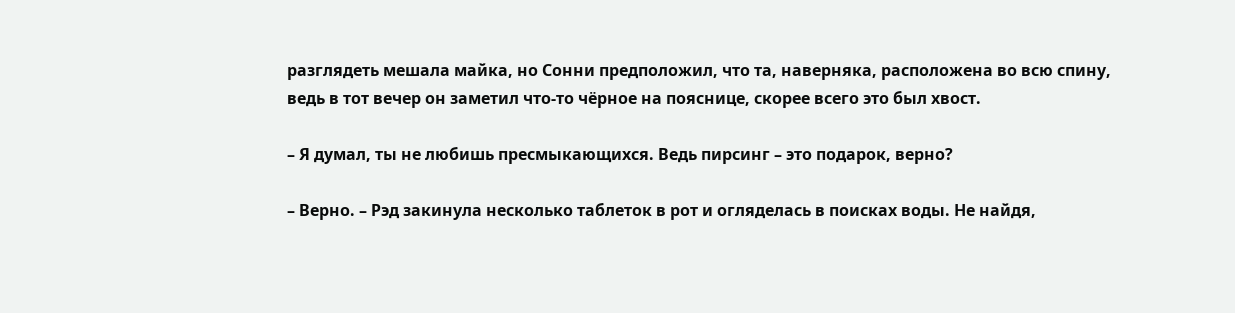разглядеть мешала майка, но Сонни предположил, что та, наверняка, расположена во всю спину, ведь в тот вечер он заметил что-то чёрное на пояснице, скорее всего это был хвост.

– Я думал, ты не любишь пресмыкающихся. Ведь пирсинг – это подарок, верно?

– Верно. – Рэд закинула несколько таблеток в рот и огляделась в поисках воды. Не найдя,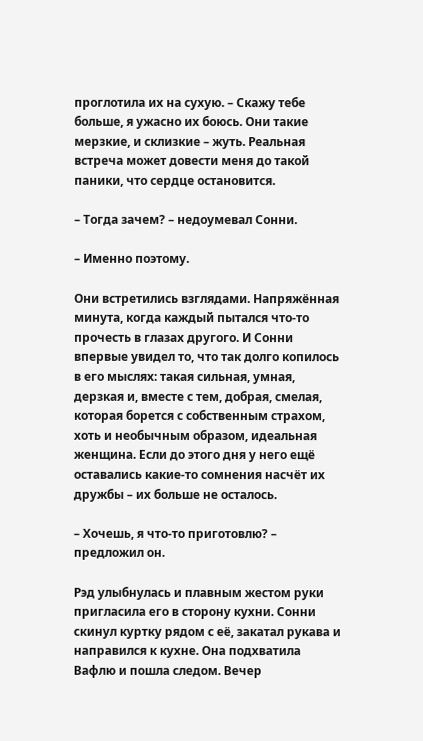проглотила их на сухую. – Скажу тебе больше, я ужасно их боюсь. Они такие мерзкие, и склизкие – жуть. Реальная встреча может довести меня до такой паники, что сердце остановится.

– Тогда зачем? – недоумевал Сонни.

– Именно поэтому.

Они встретились взглядами. Напряжённая минута, когда каждый пытался что-то прочесть в глазах другого. И Сонни впервые увидел то, что так долго копилось в его мыслях: такая сильная, умная, дерзкая и, вместе с тем, добрая, смелая, которая борется с собственным страхом, хоть и необычным образом, идеальная женщина. Если до этого дня у него ещё оставались какие-то сомнения насчёт их дружбы – их больше не осталось.

– Хочешь, я что-то приготовлю? – предложил он.

Рэд улыбнулась и плавным жестом руки пригласила его в сторону кухни. Сонни скинул куртку рядом с её, закатал рукава и направился к кухне. Она подхватила Вафлю и пошла следом. Вечер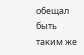обещал быть таким же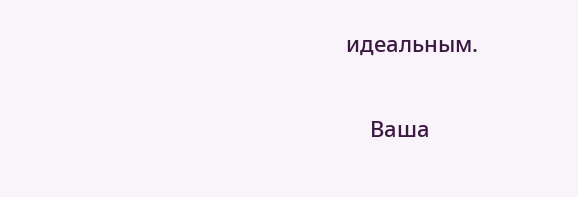идеальным.


    Ваша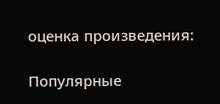оценка произведения:

Популярные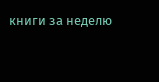книги за неделю